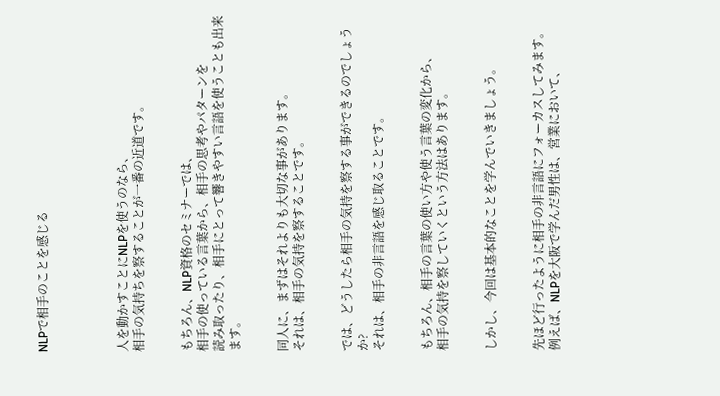NLPで相手のことを感じる




人を動かすことにNLPを使うのなら、
相手の気持ちを察することが一番の近道です。


もちろん、NLP資格のセミナーでは、
相手の使っている言葉から、相手の思考やパターンを
読み取ったり、相手にとって響きやすい言語を使うことも出来ます。


同人に、まずはそれよりも大切な事があります。
それは、相手の気持を察することです。


では、どうしたら相手の気持を察する事ができるのでしょうか?
それは、相手の非言語を感じ取ることです。


もちろん、相手の言葉の使い方や使う言葉の変化から、
相手の気持を察していくという方法はあります。


しかし、今回は基本的なことを学んでいきましょう。


先ほど行ったように相手の非言語にフォーカスしてみます。
例えば、NLPを大阪で学んだ男性は、営業において、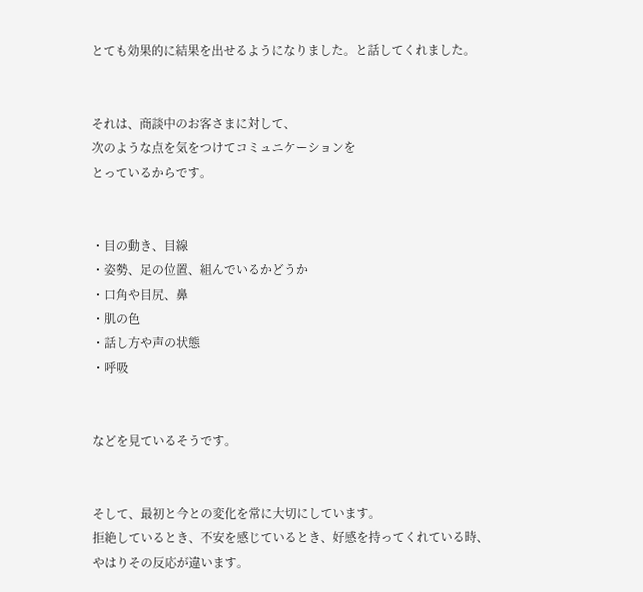とても効果的に結果を出せるようになりました。と話してくれました。


それは、商談中のお客さまに対して、
次のような点を気をつけてコミュニケーションを
とっているからです。


・目の動き、目線
・姿勢、足の位置、組んでいるかどうか
・口角や目尻、鼻
・肌の色
・話し方や声の状態
・呼吸


などを見ているそうです。


そして、最初と今との変化を常に大切にしています。
拒絶しているとき、不安を感じているとき、好感を持ってくれている時、
やはりその反応が違います。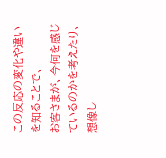この反応の変化や違いを知ることで、
お客さまが、今何を感じているのかを考えたり、
想像し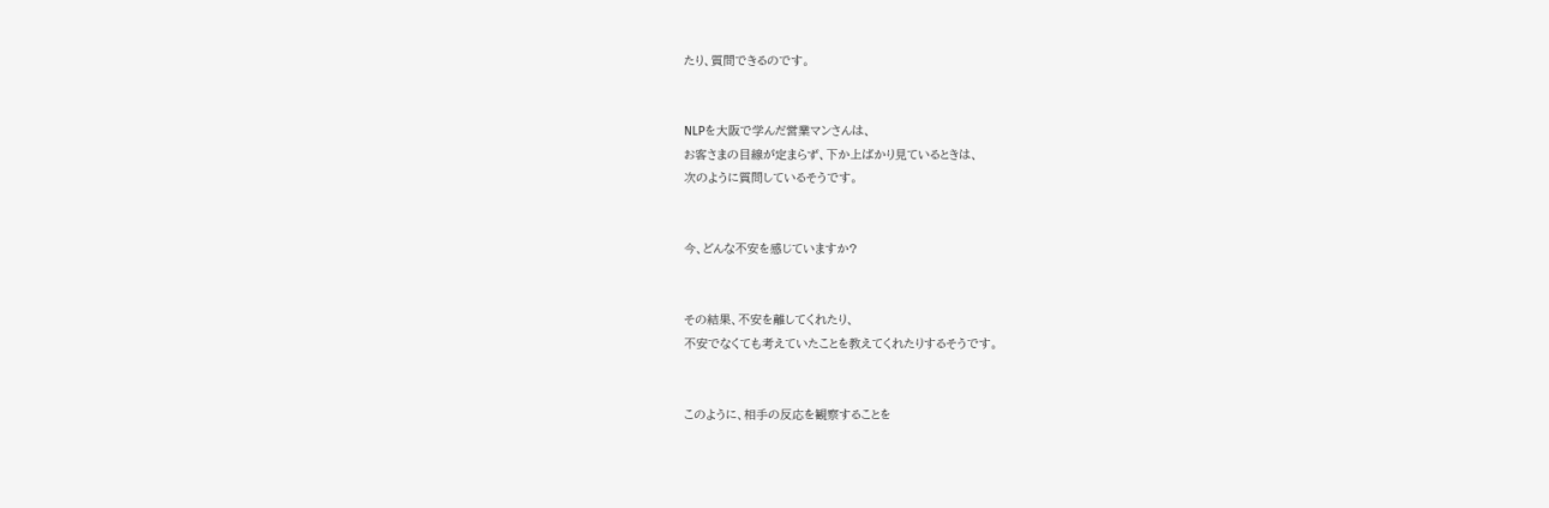たり、質問できるのです。


NLPを大阪で学んだ営業マンさんは、
お客さまの目線が定まらず、下か上ばかり見ているときは、
次のように質問しているそうです。


今、どんな不安を感じていますか?


その結果、不安を離してくれたり、
不安でなくても考えていたことを教えてくれたりするそうです。


このように、相手の反応を観察することを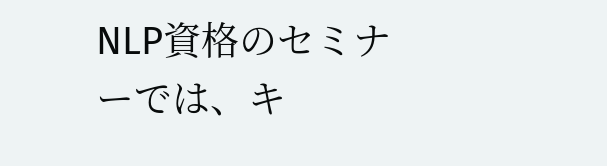NLP資格のセミナーでは、キ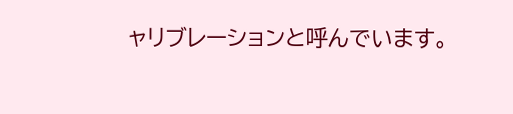ャリブレーションと呼んでいます。